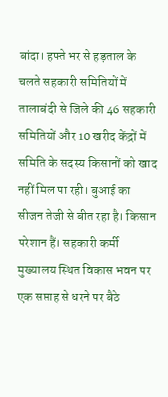बांदा। हफ्ते भर से हड़ताल के चलते सहकारी समितियों में तालाबंदी से जिले की 46 सहकारी समितियों और 10 खरीद केंद्रों में समिति के सदस्य किसानों को खाद नहीं मिल पा रही। बुआई का सीजन तेजी से बीत रहा है। किसान परेशान हैं। सहकारी कर्मी मुख्यालय स्थित विकास भवन पर एक सप्ताह से धरने पर बैठे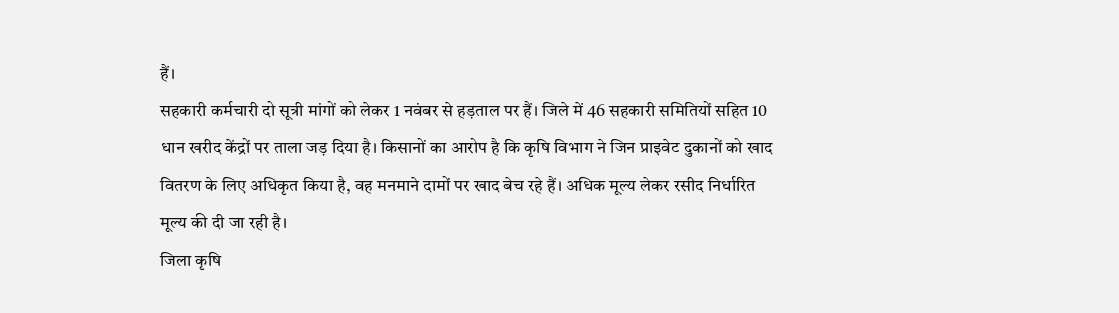हैं।
सहकारी कर्मचारी दो सूत्री मांगों को लेकर 1 नवंबर से हड़ताल पर हैं। जिले में 46 सहकारी समितियों सहित 10 धान खरीद केंद्रों पर ताला जड़ दिया है। किसानों का आरोप है कि कृषि विभाग ने जिन प्राइवेट दुकानों को खाद वितरण के लिए अधिकृत किया है, वह मनमाने दामों पर खाद बेच रहे हैं। अधिक मूल्य लेकर रसीद निर्धारित मूल्य की दी जा रही है।
जिला कृषि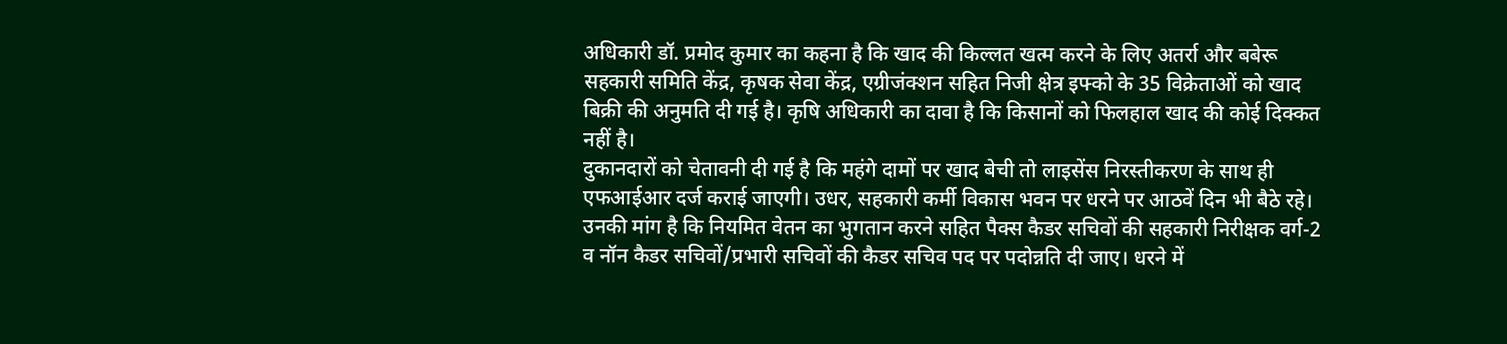अधिकारी डॉ. प्रमोद कुमार का कहना है कि खाद की किल्लत खत्म करने के लिए अतर्रा और बबेरू सहकारी समिति केंद्र, कृषक सेवा केंद्र, एग्रीजंक्शन सहित निजी क्षेत्र इफ्को के 35 विक्रेताओं को खाद बिक्री की अनुमति दी गई है। कृषि अधिकारी का दावा है कि किसानों को फिलहाल खाद की कोई दिक्कत नहीं है।
दुकानदारों को चेतावनी दी गई है कि महंगे दामों पर खाद बेची तो लाइसेंस निरस्तीकरण के साथ ही एफआईआर दर्ज कराई जाएगी। उधर, सहकारी कर्मी विकास भवन पर धरने पर आठवें दिन भी बैठे रहे।
उनकी मांग है कि नियमित वेतन का भुगतान करने सहित पैक्स कैडर सचिवों की सहकारी निरीक्षक वर्ग-2 व नॉन कैडर सचिवों/प्रभारी सचिवों की कैडर सचिव पद पर पदोन्नति दी जाए। धरने में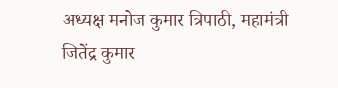अध्यक्ष मनोज कुमार त्रिपाठी, महामंत्री जितेंद्र कुमार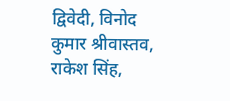द्विवेदी, विनोद कुमार श्रीवास्तव, राकेश सिंह,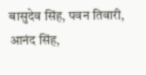बासुदेव सिंह, पवन तिवारी, आनंद सिंह,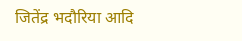जितेंद्र भदौरिया आदि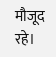मौजूद रहे।